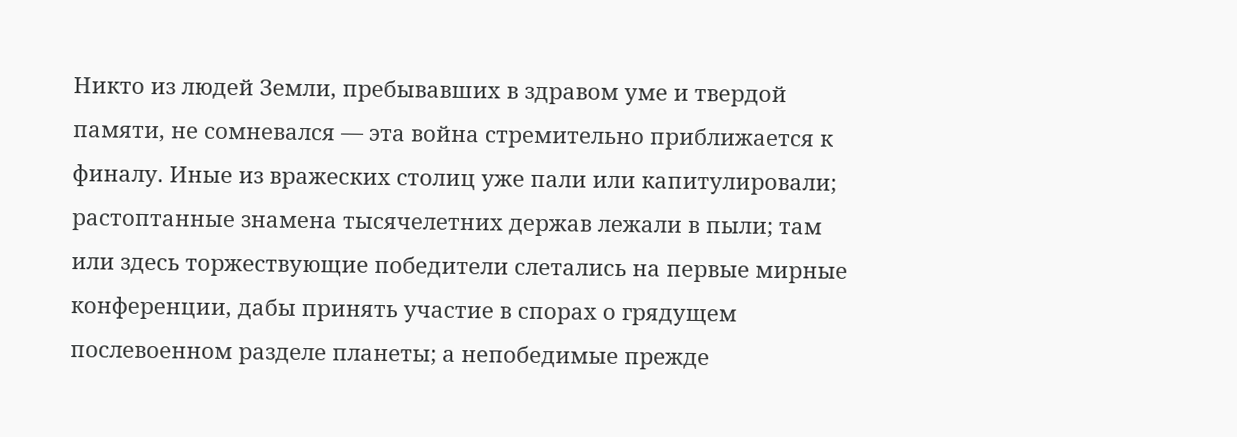Никто из людей Земли, пребывавших в здравом уме и твердой памяти, не сомневался — эта война стремительно приближается к финалу. Иные из вражеских столиц уже пали или капитулировали; растоптанные знамена тысячелетних держав лежали в пыли; там или здесь торжествующие победители слетались на первые мирные конференции, дабы принять участие в спорах о грядущем послевоенном разделе планеты; а непобедимые прежде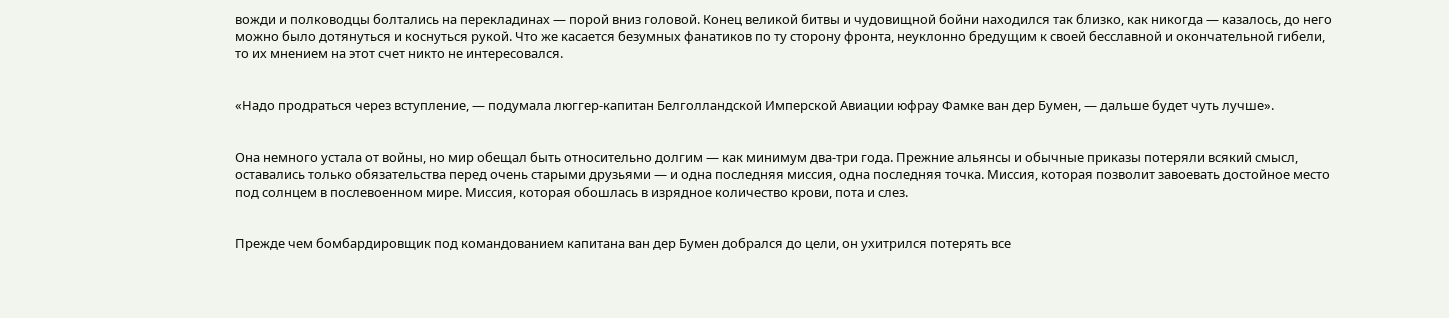вожди и полководцы болтались на перекладинах — порой вниз головой. Конец великой битвы и чудовищной бойни находился так близко, как никогда — казалось, до него можно было дотянуться и коснуться рукой. Что же касается безумных фанатиков по ту сторону фронта, неуклонно бредущим к своей бесславной и окончательной гибели, то их мнением на этот счет никто не интересовался.


«Надо продраться через вступление, — подумала люггер-капитан Белголландской Имперской Авиации юфрау Фамке ван дер Бумен, — дальше будет чуть лучше».


Она немного устала от войны, но мир обещал быть относительно долгим — как минимум два-три года. Прежние альянсы и обычные приказы потеряли всякий смысл, оставались только обязательства перед очень старыми друзьями — и одна последняя миссия, одна последняя точка. Миссия, которая позволит завоевать достойное место под солнцем в послевоенном мире. Миссия, которая обошлась в изрядное количество крови, пота и слез.


Прежде чем бомбардировщик под командованием капитана ван дер Бумен добрался до цели, он ухитрился потерять все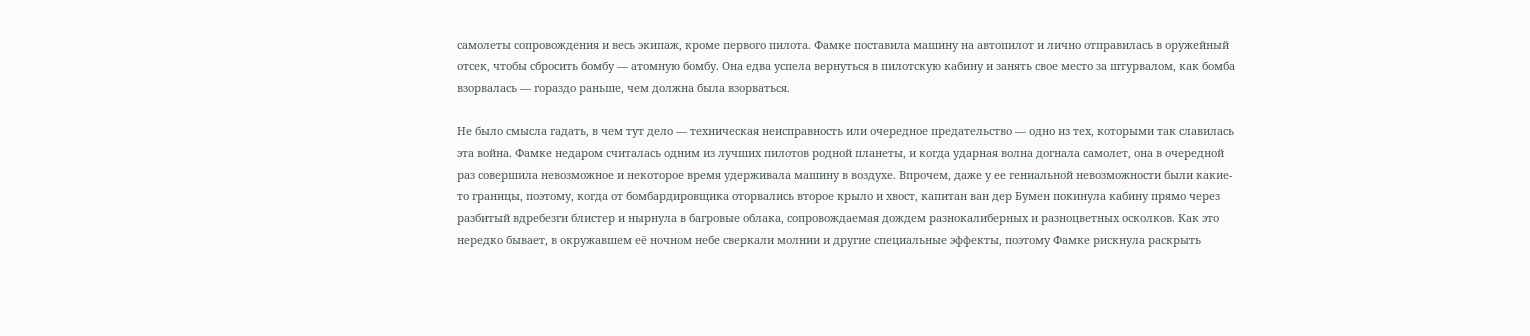самолеты сопровождения и весь экипаж, кроме первого пилота. Фамке поставила машину на автопилот и лично отправилась в оружейный отсек, чтобы сбросить бомбу — атомную бомбу. Она едва успела вернуться в пилотскую кабину и занять свое место за штурвалом, как бомба взорвалась — гораздо раньше, чем должна была взорваться.

Не было смысла гадать, в чем тут дело — техническая неисправность или очередное предательство — одно из тех, которыми так славилась эта война. Фамке недаром считалась одним из лучших пилотов родной планеты, и когда ударная волна догнала самолет, она в очередной раз совершила невозможное и некоторое время удерживала машину в воздухе. Впрочем, даже у ее гениальной невозможности были какие-то границы, поэтому, когда от бомбардировщика оторвались второе крыло и хвост, капитан ван дер Бумен покинула кабину прямо через разбитый вдребезги блистер и нырнула в багровые облака, сопровождаемая дождем разнокалиберных и разноцветных осколков. Как это нередко бывает, в окружавшем её ночном небе сверкали молнии и другие специальные эффекты, поэтому Фамке рискнула раскрыть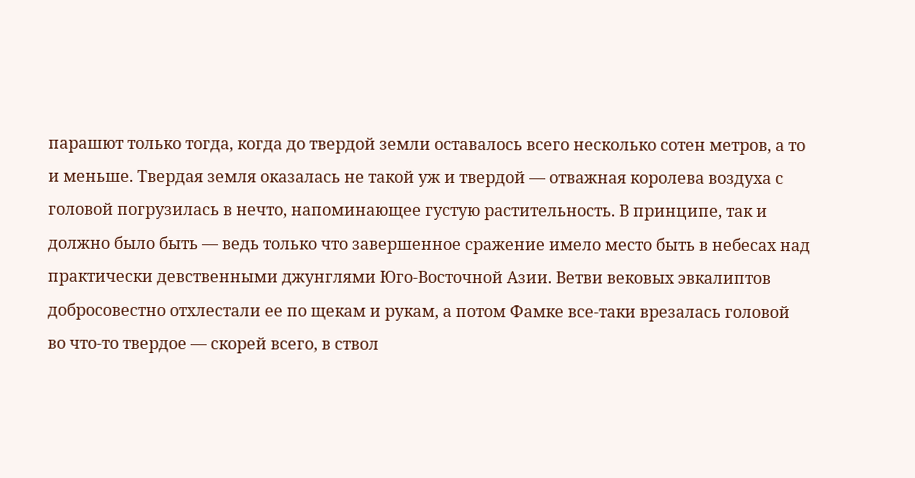парашют только тогда, когда до твердой земли оставалось всего несколько сотен метров, а то и меньше. Твердая земля оказалась не такой уж и твердой — отважная королева воздуха с головой погрузилась в нечто, напоминающее густую растительность. В принципе, так и должно было быть — ведь только что завершенное сражение имело место быть в небесах над практически девственными джунглями Юго-Восточной Азии. Ветви вековых эвкалиптов добросовестно отхлестали ее по щекам и рукам, а потом Фамке все-таки врезалась головой во что-то твердое — скорей всего, в ствол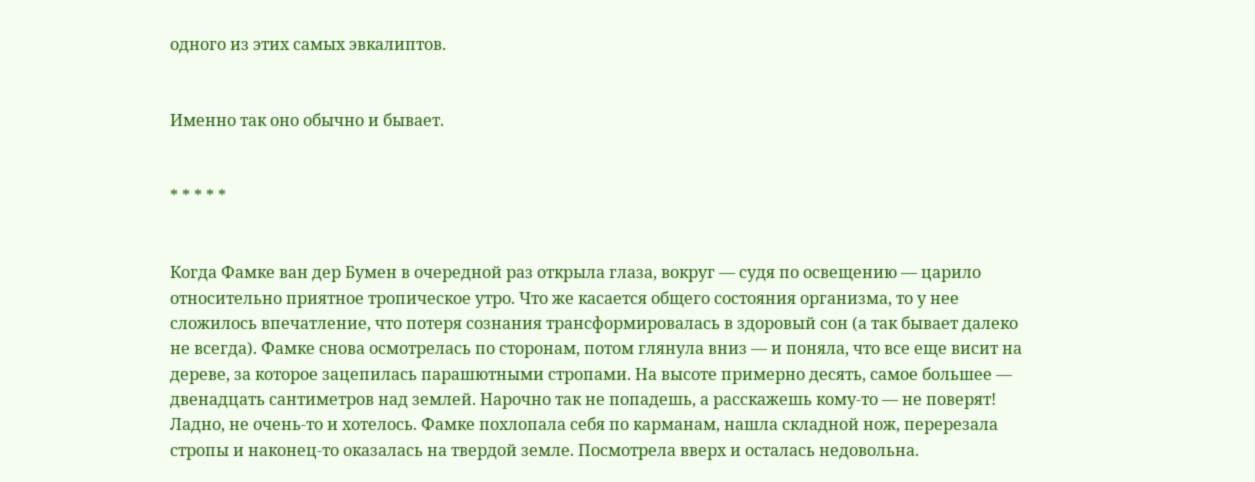одного из этих самых эвкалиптов.


Именно так оно обычно и бывает.


* * * * *


Когда Фамке ван дер Бумен в очередной раз открыла глаза, вокруг — судя по освещению — царило относительно приятное тропическое утро. Что же касается общего состояния организма, то у нее сложилось впечатление, что потеря сознания трансформировалась в здоровый сон (а так бывает далеко не всегда). Фамке снова осмотрелась по сторонам, потом глянула вниз — и поняла, что все еще висит на дереве, за которое зацепилась парашютными стропами. На высоте примерно десять, самое большее — двенадцать сантиметров над землей. Нарочно так не попадешь, а расскажешь кому-то — не поверят! Ладно, не очень-то и хотелось. Фамке похлопала себя по карманам, нашла складной нож, перерезала стропы и наконец-то оказалась на твердой земле. Посмотрела вверх и осталась недовольна.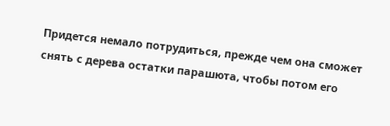Придется немало потрудиться, прежде чем она сможет снять с дерева остатки парашюта, чтобы потом его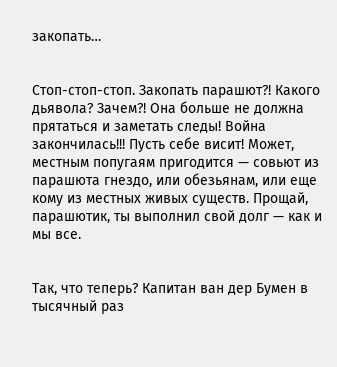закопать…


Стоп-стоп-стоп. Закопать парашют?! Какого дьявола? Зачем?! Она больше не должна прятаться и заметать следы! Война закончилась!!! Пусть себе висит! Может, местным попугаям пригодится — совьют из парашюта гнездо, или обезьянам, или еще кому из местных живых существ. Прощай, парашютик, ты выполнил свой долг — как и мы все.


Так, что теперь? Капитан ван дер Бумен в тысячный раз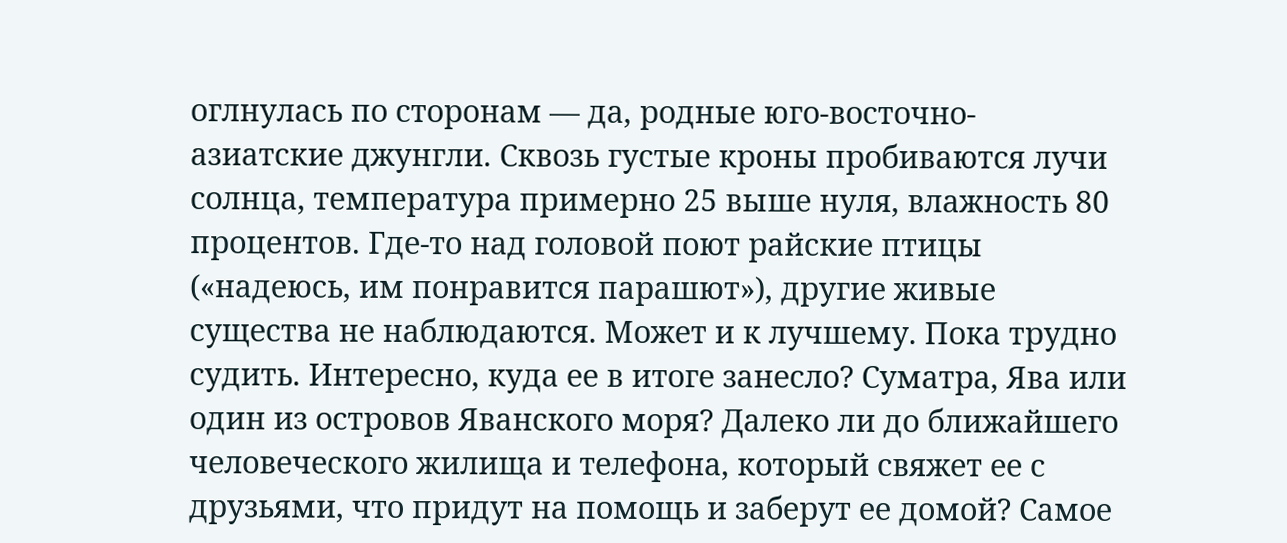оглнулась по сторонам — да, родные юго-восточно-азиатские джунгли. Сквозь густые кроны пробиваются лучи солнца, температура примерно 25 выше нуля, влажность 80 процентов. Где-то над головой поют райские птицы («надеюсь, им понравится парашют»), другие живые существа не наблюдаются. Может и к лучшему. Пока трудно судить. Интересно, куда ее в итоге занесло? Суматра, Ява или один из островов Яванского моря? Далеко ли до ближайшего человеческого жилища и телефона, который свяжет ее с друзьями, что придут на помощь и заберут ее домой? Самое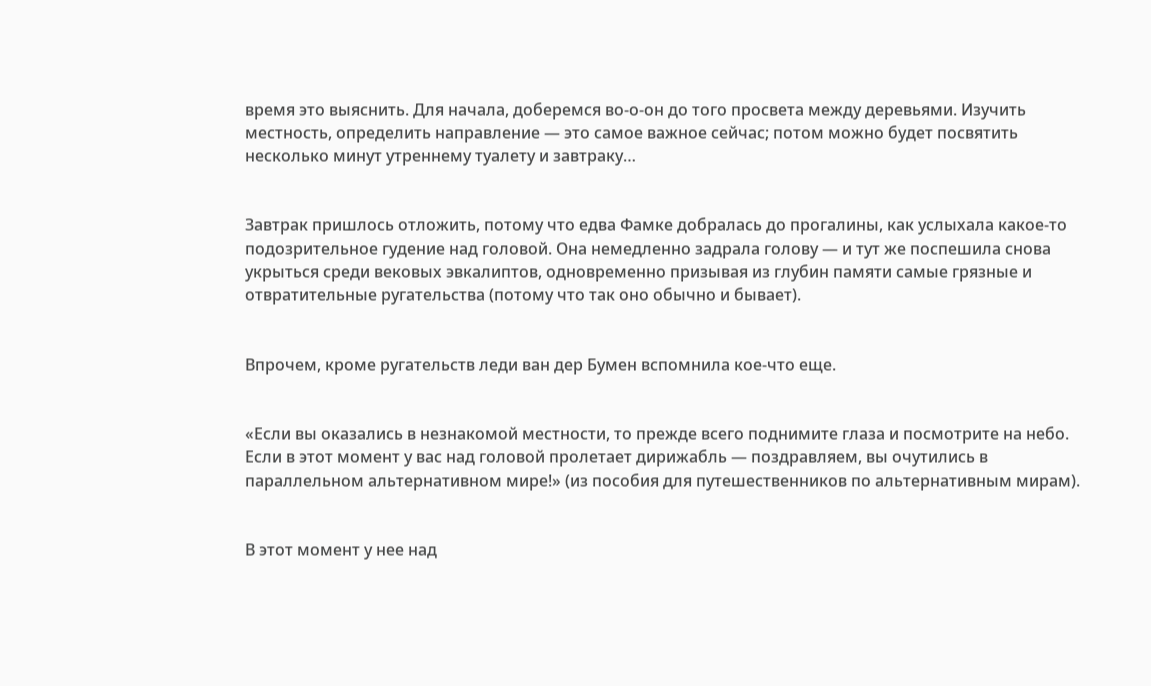время это выяснить. Для начала, доберемся во-о-он до того просвета между деревьями. Изучить местность, определить направление — это самое важное сейчас; потом можно будет посвятить несколько минут утреннему туалету и завтраку…


Завтрак пришлось отложить, потому что едва Фамке добралась до прогалины, как услыхала какое-то подозрительное гудение над головой. Она немедленно задрала голову — и тут же поспешила снова укрыться среди вековых эвкалиптов, одновременно призывая из глубин памяти самые грязные и отвратительные ругательства (потому что так оно обычно и бывает).


Впрочем, кроме ругательств леди ван дер Бумен вспомнила кое-что еще.


«Если вы оказались в незнакомой местности, то прежде всего поднимите глаза и посмотрите на небо. Если в этот момент у вас над головой пролетает дирижабль — поздравляем, вы очутились в параллельном альтернативном мире!» (из пособия для путешественников по альтернативным мирам).


В этот момент у нее над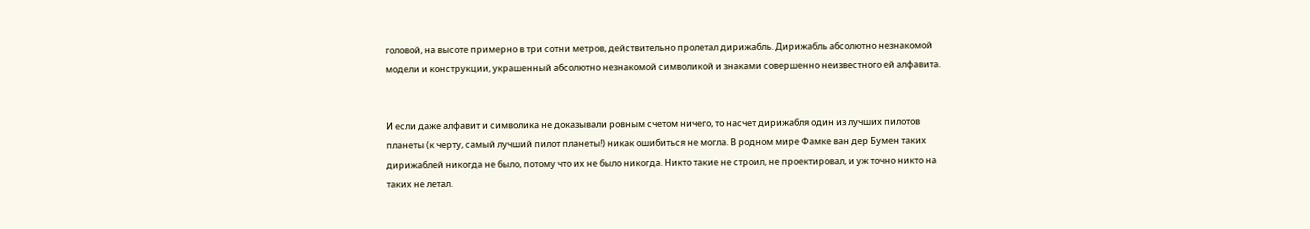головой, на высоте примерно в три сотни метров, действительно пролетал дирижабль. Дирижабль абсолютно незнакомой модели и конструкции, украшенный абсолютно незнакомой символикой и знаками совершенно неизвестного ей алфавита.


И если даже алфавит и символика не доказывали ровным счетом ничего, то насчет дирижабля один из лучших пилотов планеты (к черту, самый лучший пилот планеты!) никак ошибиться не могла. В родном мире Фамке ван дер Бумен таких дирижаблей никогда не было, потому что их не было никогда. Никто такие не строил, не проектировал, и уж точно никто на таких не летал.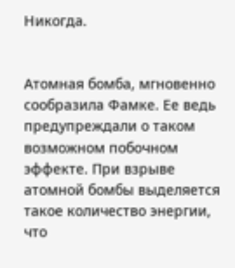Никогда.


Атомная бомба, мгновенно сообразила Фамке. Ее ведь предупреждали о таком возможном побочном эффекте. При взрыве атомной бомбы выделяется такое количество энергии, что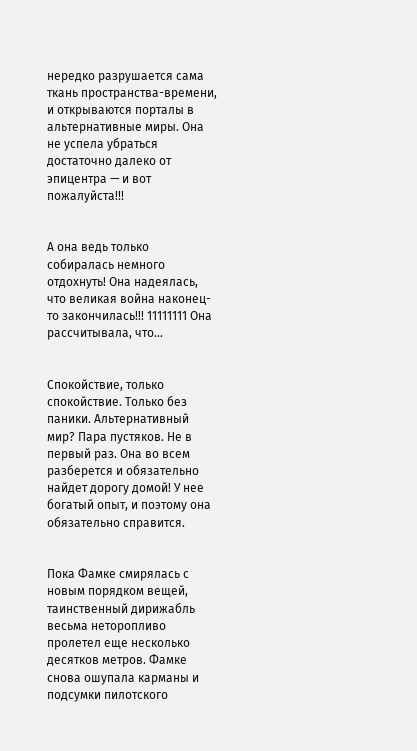нередко разрушается сама ткань пространства-времени, и открываются порталы в альтернативные миры. Она не успела убраться достаточно далеко от эпицентра — и вот пожалуйста!!!


А она ведь только собиралась немного отдохнуть! Она надеялась, что великая война наконец-то закончилась!!! 11111111 Она рассчитывала, что…


Спокойствие, только спокойствие. Только без паники. Альтернативный мир? Пара пустяков. Не в первый раз. Она во всем разберется и обязательно найдет дорогу домой! У нее богатый опыт, и поэтому она обязательно справится.


Пока Фамке смирялась с новым порядком вещей, таинственный дирижабль весьма неторопливо пролетел еще несколько десятков метров. Фамке снова ошупала карманы и подсумки пилотского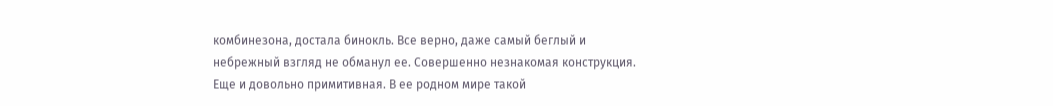комбинезона, достала бинокль. Все верно, даже самый беглый и небрежный взгляд не обманул ее. Совершенно незнакомая конструкция. Еще и довольно примитивная. В ее родном мире такой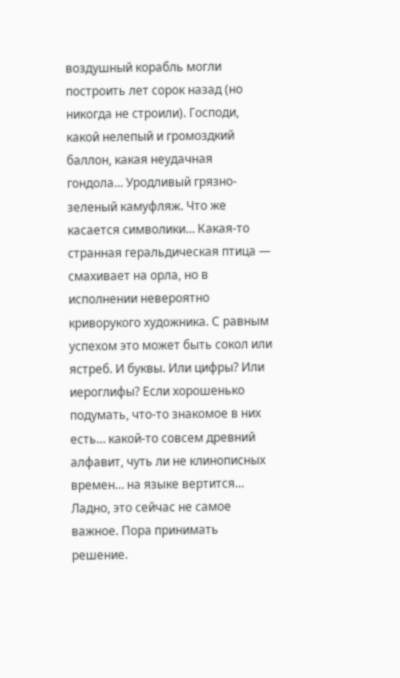воздушный корабль могли построить лет сорок назад (но никогда не строили). Господи, какой нелепый и громоздкий баллон, какая неудачная гондола… Уродливый грязно-зеленый камуфляж. Что же касается символики… Какая-то странная геральдическая птица — смахивает на орла, но в исполнении невероятно криворукого художника. С равным успехом это может быть сокол или ястреб. И буквы. Или цифры? Или иероглифы? Если хорошенько подумать, что-то знакомое в них есть… какой-то совсем древний алфавит, чуть ли не клинописных времен… на языке вертится… Ладно, это сейчас не самое важное. Пора принимать решение.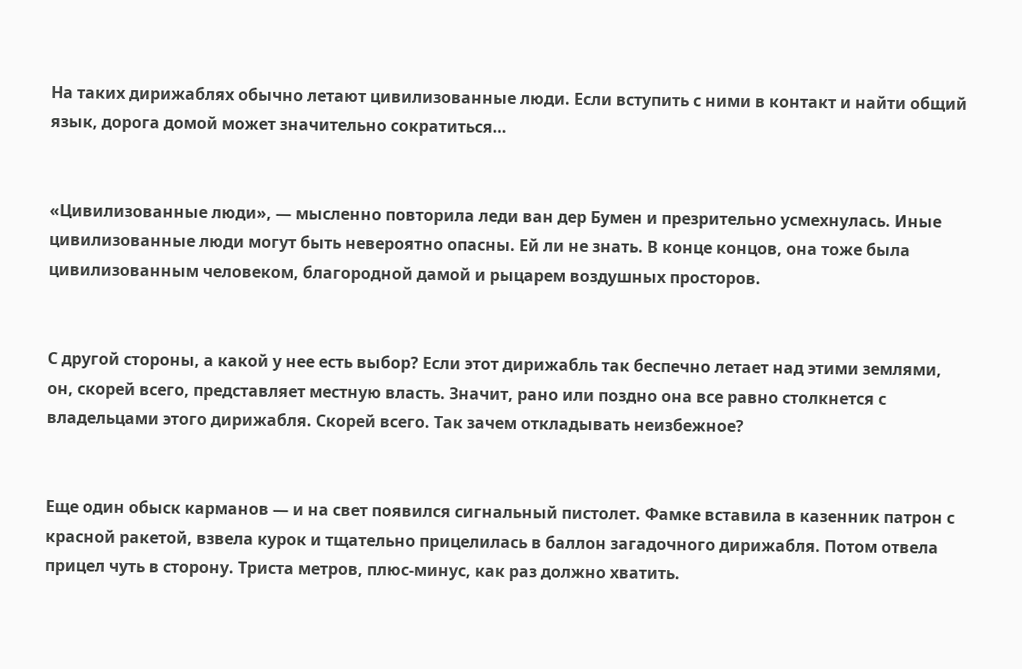На таких дирижаблях обычно летают цивилизованные люди. Если вступить с ними в контакт и найти общий язык, дорога домой может значительно сократиться…


«Цивилизованные люди», — мысленно повторила леди ван дер Бумен и презрительно усмехнулась. Иные цивилизованные люди могут быть невероятно опасны. Ей ли не знать. В конце концов, она тоже была цивилизованным человеком, благородной дамой и рыцарем воздушных просторов.


С другой стороны, а какой у нее есть выбор? Если этот дирижабль так беспечно летает над этими землями, он, скорей всего, представляет местную власть. Значит, рано или поздно она все равно столкнется с владельцами этого дирижабля. Скорей всего. Так зачем откладывать неизбежное?


Еще один обыск карманов — и на свет появился сигнальный пистолет. Фамке вставила в казенник патрон с красной ракетой, взвела курок и тщательно прицелилась в баллон загадочного дирижабля. Потом отвела прицел чуть в сторону. Триста метров, плюс-минус, как раз должно хватить.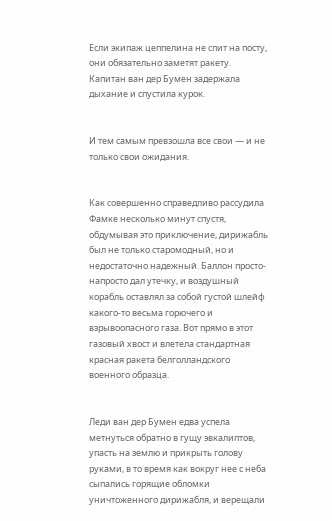Если экипаж цеппелина не спит на посту, они обязательно заметят ракету. Капитан ван дер Бумен задержала дыхание и спустила курок.


И тем самым превзошла все свои — и не только свои ожидания.


Как совершенно справедливо рассудила Фамке несколько минут спустя, обдумывая это приключение, дирижабль был не только старомодный, но и недостаточно надежный. Баллон просто-напросто дал утечку, и воздушный корабль оставлял за собой густой шлейф какого-то весьма горючего и взрывоопасного газа. Вот прямо в этот газовый хвост и влетела стандартная красная ракета белголландского военного образца.


Леди ван дер Бумен едва успела метнуться обратно в гущу эвкалиптов, упасть на землю и прикрыть голову руками, в то время как вокруг нее с неба сыпались горящие обломки уничтоженного дирижабля, и верещали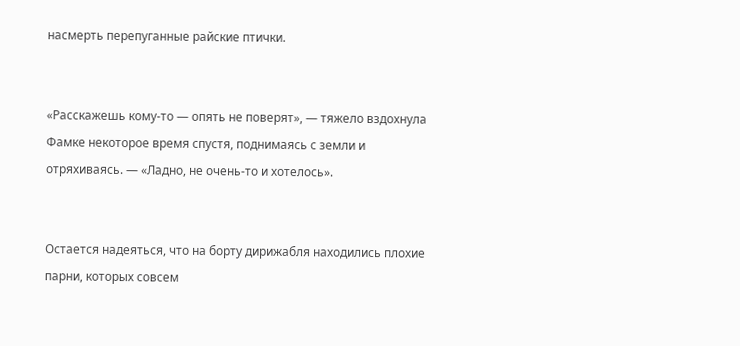насмерть перепуганные райские птички.


«Расскажешь кому-то — опять не поверят», — тяжело вздохнула Фамке некоторое время спустя, поднимаясь с земли и отряхиваясь. — «Ладно, не очень-то и хотелось».


Остается надеяться, что на борту дирижабля находились плохие парни, которых совсем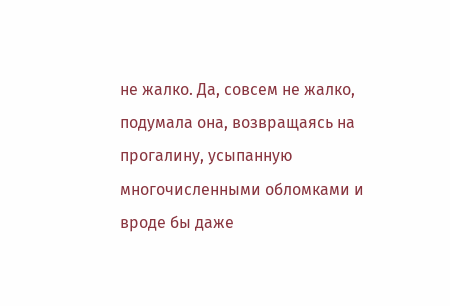не жалко. Да, совсем не жалко, подумала она, возвращаясь на прогалину, усыпанную многочисленными обломками и вроде бы даже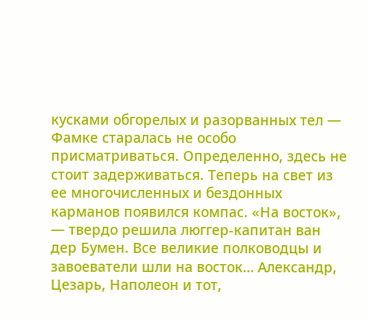кусками обгорелых и разорванных тел — Фамке старалась не особо присматриваться. Определенно, здесь не стоит задерживаться. Теперь на свет из ее многочисленных и бездонных карманов появился компас. «На восток», — твердо решила люггер-капитан ван дер Бумен. Все великие полководцы и завоеватели шли на восток… Александр, Цезарь, Наполеон и тот,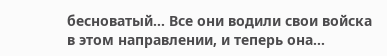бесноватый… Все они водили свои войска в этом направлении, и теперь она…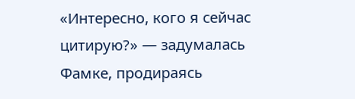«Интересно, кого я сейчас цитирую?» — задумалась Фамке, продираясь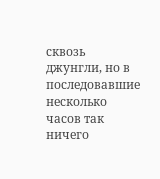сквозь джунгли, но в последовавшие несколько часов так ничего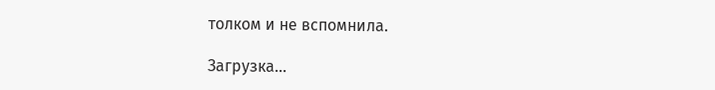толком и не вспомнила.

Загрузка...